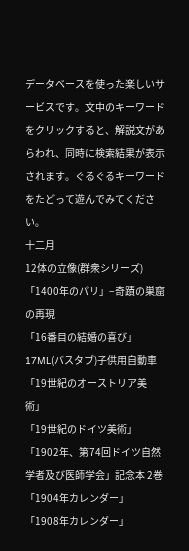データベースを使った楽しいサービスです。文中のキーワードをクリックすると、解説文があらわれ、同時に検索結果が表示されます。ぐるぐるキーワードをたどって遊んでみてください。
十二月
12体の立像(群衆シリーズ)
「1400年のパリ」−奇蹟の巣窟の再現
「16番目の結婚の喜び」
17ML(バスタブ)子供用自動車
「19世紀のオーストリア美術」
「19世紀のドイツ美術」
「1902年、第74回ドイツ自然学者及び医師学会」記念本 2巻
「1904年カレンダー」
「1908年カレンダー」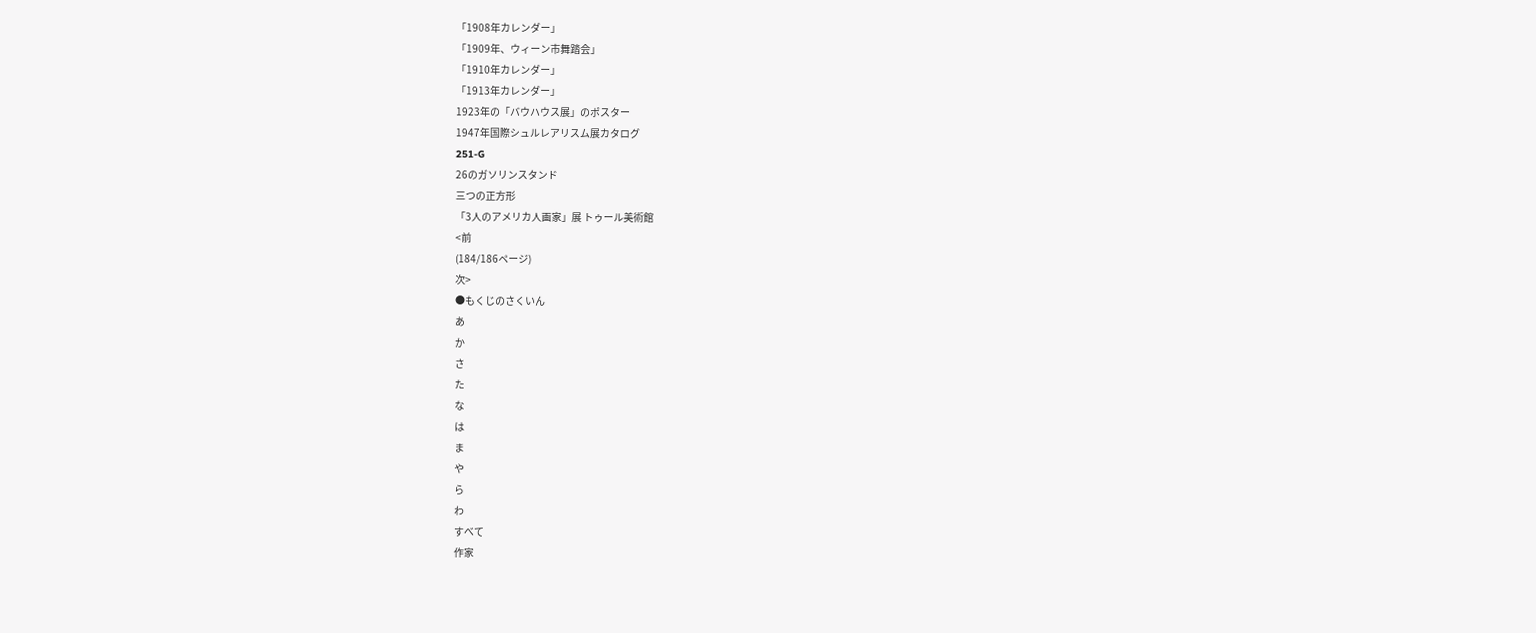「1908年カレンダー」
「1909年、ウィーン市舞踏会」
「1910年カレンダー」
「1913年カレンダー」
1923年の「バウハウス展」のポスター
1947年国際シュルレアリスム展カタログ
251-G
26のガソリンスタンド
三つの正方形
「3人のアメリカ人画家」展 トゥール美術館
<前
(184/186ページ)
次>
●もくじのさくいん
あ
か
さ
た
な
は
ま
や
ら
わ
すべて
作家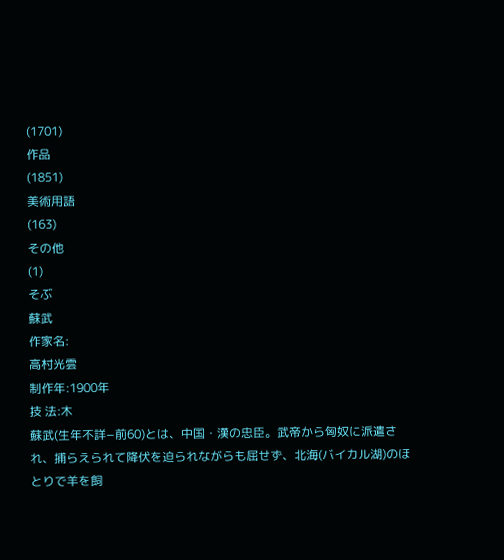(1701)
作品
(1851)
美術用語
(163)
その他
(1)
そぶ
蘇武
作家名:
高村光雲
制作年:1900年
技 法:木
蘇武(生年不詳−前60)とは、中国・漢の忠臣。武帝から匈奴に派遣され、捕らえられて降伏を迫られながらも屈せず、北海(バイカル湖)のほとりで羊を飼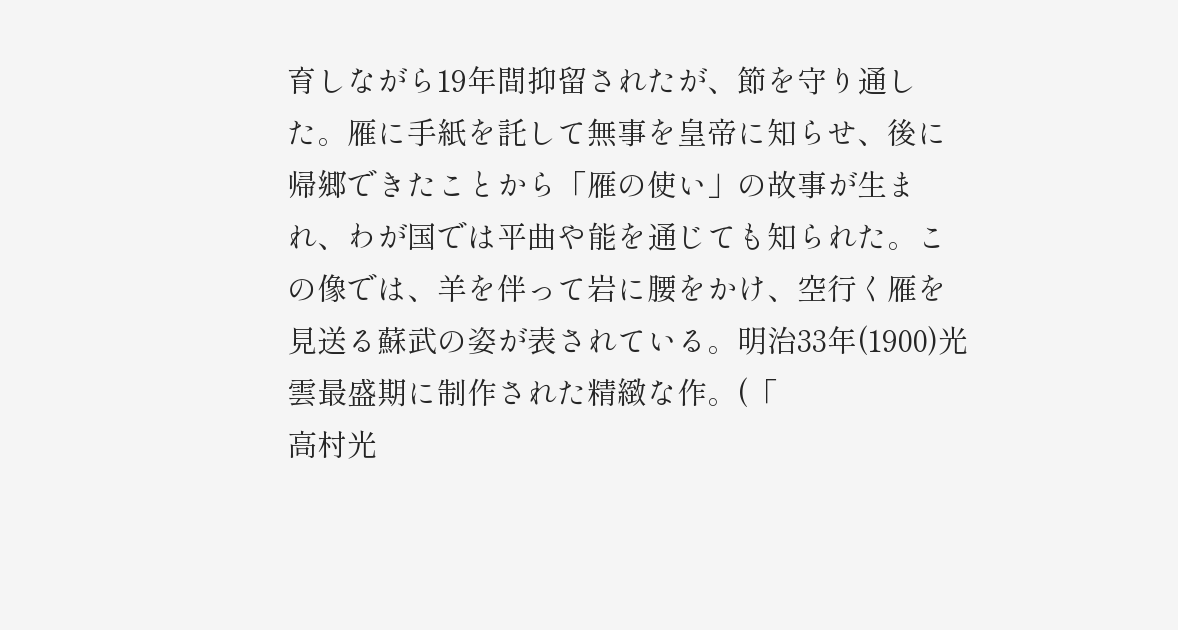育しながら19年間抑留されたが、節を守り通した。雁に手紙を託して無事を皇帝に知らせ、後に帰郷できたことから「雁の使い」の故事が生まれ、わが国では平曲や能を通じても知られた。この像では、羊を伴って岩に腰をかけ、空行く雁を見送る蘇武の姿が表されている。明治33年(1900)光雲最盛期に制作された精緻な作。(「
高村光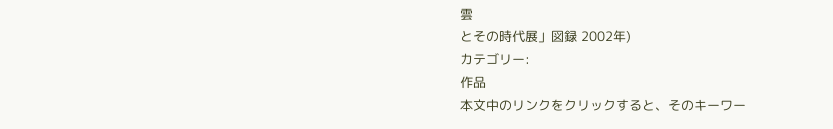雲
とその時代展」図録 2002年)
カテゴリー:
作品
本文中のリンクをクリックすると、そのキーワー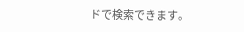ドで検索できます。